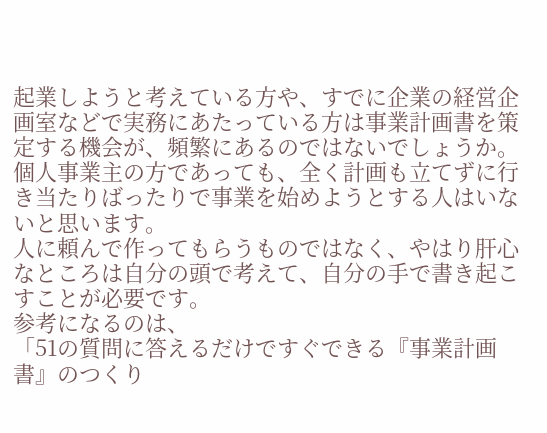起業しようと考えている方や、すでに企業の経営企画室などで実務にあたっている方は事業計画書を策定する機会が、頻繁にあるのではないでしょうか。
個人事業主の方であっても、全く計画も立てずに行き当たりばったりで事業を始めようとする人はいないと思います。
人に頼んで作ってもらうものではなく、やはり肝心なところは自分の頭で考えて、自分の手で書き起こすことが必要です。
参考になるのは、
「51の質問に答えるだけですぐできる『事業計画書』のつくり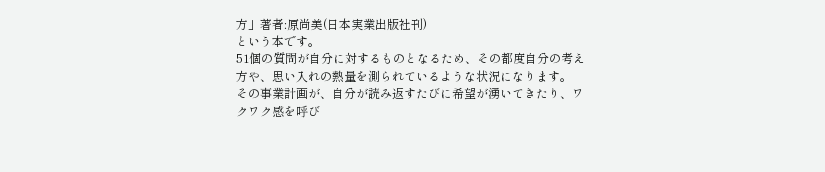方」著者:原尚美(日本実業出版社刊)
という本です。
51個の質問が自分に対するものとなるため、その都度自分の考え方や、思い入れの熱量を測られているような状況になります。
その事業計画が、自分が読み返すたびに希望が湧いてきたり、ワクワク感を呼び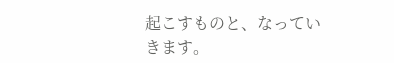起こすものと、なっていきます。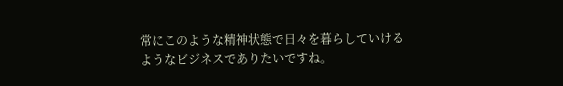常にこのような精神状態で日々を暮らしていけるようなビジネスでありたいですね。